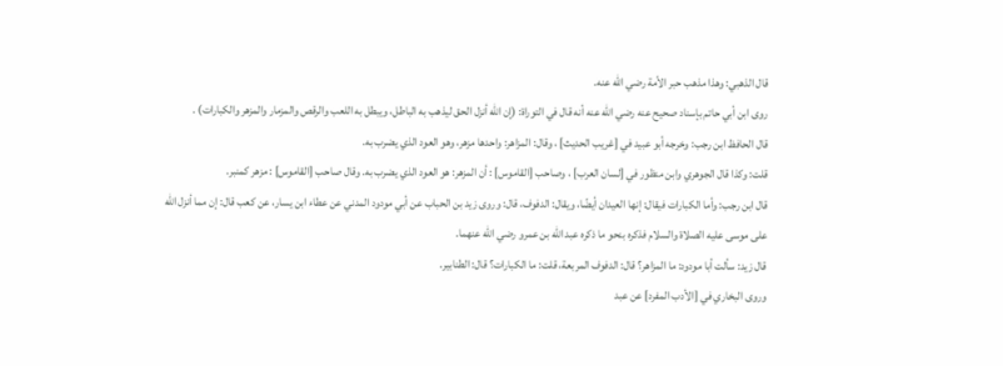قال الذهبي: وهذا مذهب حبر الأمة رضي الله عنه.
روى ابن أبي حاتم بإسناد صحيح عنه رضي الله عنه أنه قال في التوراة: (إن الله أنزل الحق ليذهب به الباطل، ويبطل به اللعب والرقص والمزمار والمزهر والكبارات) .
قال الحافظ ابن رجب: وخرجه أبو عبيد في [غريب الحديث] ، وقال: المزاهر: واحدها مزهر، وهو العود الذي يضرب به.
قلت: وكذا قال الجوهري وابن منظور في [لسان العرب] ، وصاحب [القاموس] : أن المزهر: هو العود الذي يضرب به. وقال صاحب [القاموس] : مزهر كمنبر.
قال ابن رجب: وأما الكبارات فيقال: إنها العيدان أيضًا، ويقال: الدفوف، قال: وروى زيد بن الحباب عن أبي مودود المدني عن عطاء ابن يسار، عن كعب قال: إن مما أنزل الله على موسى عليه الصلاة والسلام فذكره بنحو ما ذكره عبد الله بن عمرو رضي الله عنهما.
قال زيد: سألت أبا مودود: ما المزاهر؟ قال: الدفوف المربعة، قلت: ما الكبارات؟ قال: الطنابير.
وروى البخاري في [الأدب المفرد] عن عبد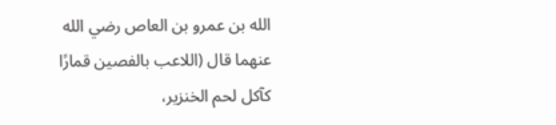الله بن عمرو بن العاص رضي الله عنهما قال (اللاعب بالفصين قمارًا كآكل لحم الخنزير،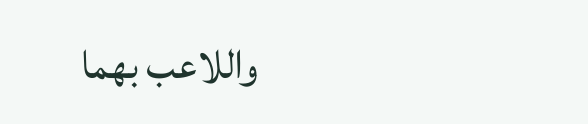واللاعب بهما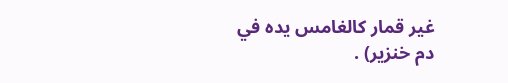غير قمار كالغامس يده في دم خنزير) .